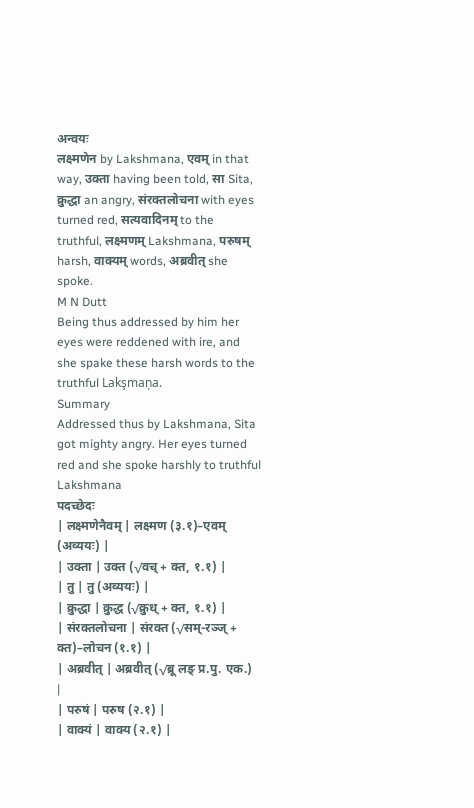अन्वयः
लक्ष्मणेन by Lakshmana, एवम् in that way, उक्ता having been told, सा Sita, क्रुद्धा an angry, संरक्तलोचना with eyes turned red, सत्यवादिनम् to the truthful, लक्ष्मणम् Lakshmana, परुषम् harsh, वाक्यम् words, अब्रवीत् she spoke.
M N Dutt
Being thus addressed by him her eyes were reddened with ire, and she spake these harsh words to the truthful Lakşmaņa.
Summary
Addressed thus by Lakshmana, Sita got mighty angry. Her eyes turned red and she spoke harshly to truthful Lakshmana
पदच्छेदः
| लक्ष्मणेनैवम् | लक्ष्मण (३.१)–एवम् (अव्ययः) |
| उक्ता | उक्त (√वच् + क्त, १.१) |
| तु | तु (अव्ययः) |
| क्रुद्धा | क्रुद्ध (√क्रुध् + क्त, १.१) |
| संरक्तलोचना | संरक्त (√सम्-रञ्ज् + क्त)–लोचन (१.१) |
| अब्रवीत् | अब्रवीत् (√ब्रू लङ् प्र.पु. एक.) |
| परुषं | परुष (२.१) |
| वाक्यं | वाक्य (२.१) |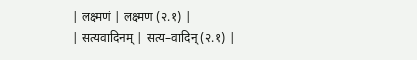| लक्ष्मणं | लक्ष्मण (२.१) |
| सत्यवादिनम् | सत्य–वादिन् (२.१) |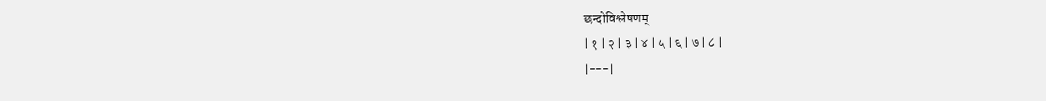छन्दोविश्लेषणम्
| १ | २ | ३ | ४ | ५ | ६ | ७ | ८ |
|---|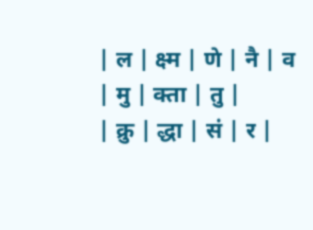| ल | क्ष्म | णे | नै | व | मु | क्ता | तु |
| क्रु | द्धा | सं | र |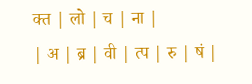क्त | लो | च | ना |
| अ | ब्र | वी | त्प | रु | षं |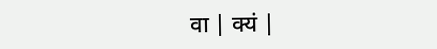वा | क्यं |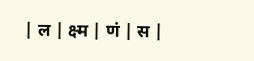| ल | क्ष्म | णं | स |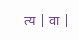त्य | वा |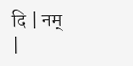दि | नम् |